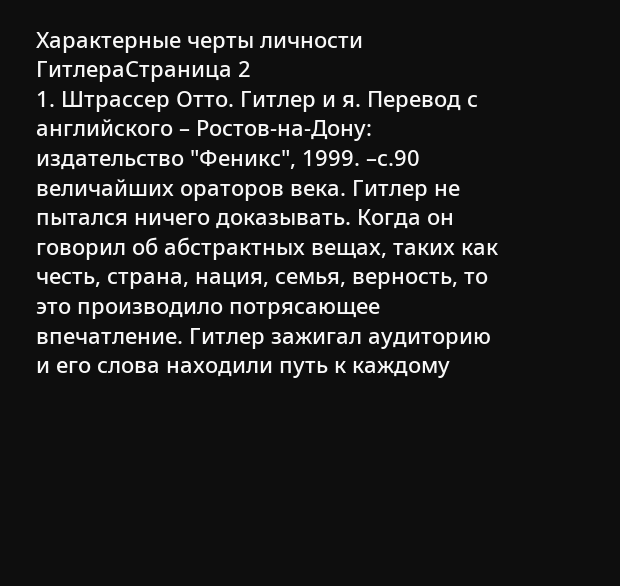Характерные черты личности ГитлераСтраница 2
1. Штрассер Отто. Гитлер и я. Перевод с английского – Ростов-на-Дону: издательство "Феникс", 1999. –с.90
величайших ораторов века. Гитлер не пытался ничего доказывать. Когда он говорил об абстрактных вещах, таких как честь, страна, нация, семья, верность, то это производило потрясающее впечатление. Гитлер зажигал аудиторию и его слова находили путь к каждому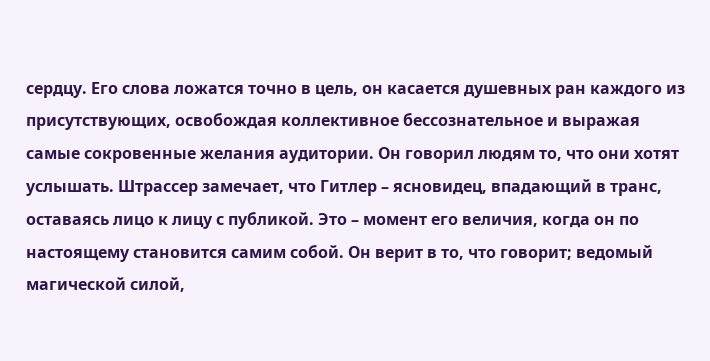сердцу. Его слова ложатся точно в цель, он касается душевных ран каждого из присутствующих, освобождая коллективное бессознательное и выражая самые сокровенные желания аудитории. Он говорил людям то, что они хотят услышать. Штрассер замечает, что Гитлер – ясновидец, впадающий в транс, оставаясь лицо к лицу с публикой. Это – момент его величия, когда он по настоящему становится самим собой. Он верит в то, что говорит; ведомый магической силой,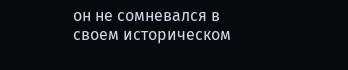он не сомневался в своем историческом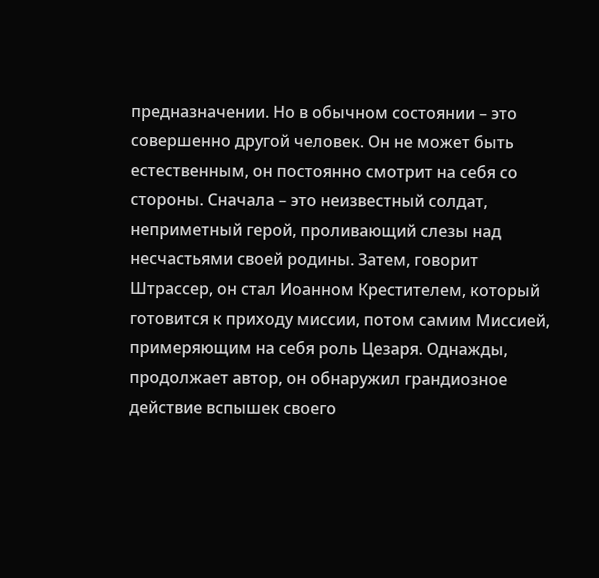предназначении. Но в обычном состоянии – это совершенно другой человек. Он не может быть естественным, он постоянно смотрит на себя со стороны. Сначала – это неизвестный солдат, неприметный герой, проливающий слезы над несчастьями своей родины. Затем, говорит Штрассер, он стал Иоанном Крестителем, который готовится к приходу миссии, потом самим Миссией, примеряющим на себя роль Цезаря. Однажды, продолжает автор, он обнаружил грандиозное действие вспышек своего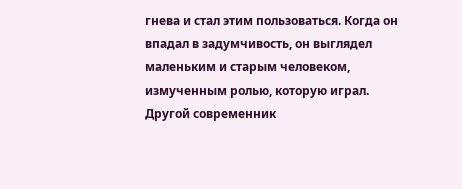гнева и стал этим пользоваться. Когда он впадал в задумчивость, он выглядел маленьким и старым человеком, измученным ролью, которую играл.
Другой современник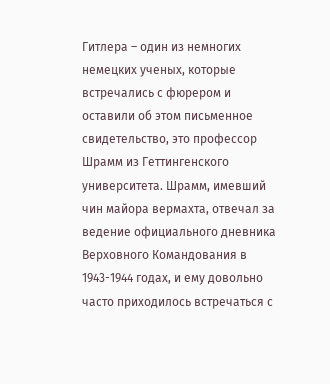Гитлера – один из немногих немецких ученых, которые встречались с фюрером и оставили об этом письменное свидетельство, это профессор Шрамм из Геттингенского университета. Шрамм, имевший чин майора вермахта, отвечал за ведение официального дневника Верховного Командования в 1943-1944 годах, и ему довольно часто приходилось встречаться с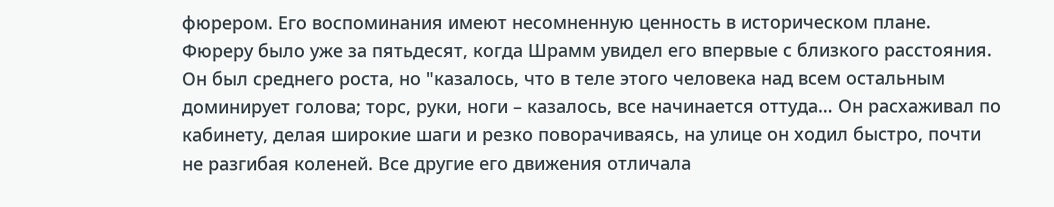фюрером. Его воспоминания имеют несомненную ценность в историческом плане. Фюреру было уже за пятьдесят, когда Шрамм увидел его впервые с близкого расстояния. Он был среднего роста, но "казалось, что в теле этого человека над всем остальным доминирует голова; торс, руки, ноги – казалось, все начинается оттуда… Он расхаживал по кабинету, делая широкие шаги и резко поворачиваясь, на улице он ходил быстро, почти не разгибая коленей. Все другие его движения отличала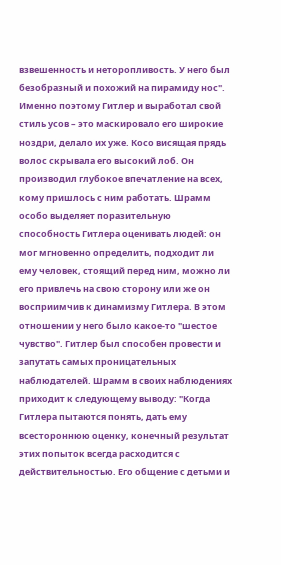взвешенность и неторопливость. У него был безобразный и похожий на пирамиду нос". Именно поэтому Гитлер и выработал свой стиль усов – это маскировало его широкие ноздри, делало их уже. Косо висящая прядь волос скрывала его высокий лоб. Он производил глубокое впечатление на всех, кому пришлось с ним работать. Шрамм особо выделяет поразительную способность Гитлера оценивать людей: он мог мгновенно определить, подходит ли ему человек, стоящий перед ним, можно ли его привлечь на свою сторону или же он восприимчив к динамизму Гитлера. В этом отношении у него было какое-то "шестое чувство". Гитлер был способен провести и запутать самых проницательных наблюдателей. Шрамм в своих наблюдениях приходит к следующему выводу: "Когда Гитлера пытаются понять, дать ему всестороннюю оценку, конечный результат этих попыток всегда расходится с действительностью. Его общение с детьми и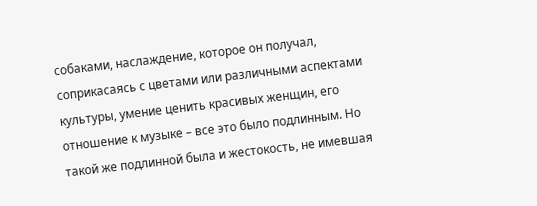собаками, наслаждение, которое он получал, соприкасаясь с цветами или различными аспектами культуры, умение ценить красивых женщин, его отношение к музыке – все это было подлинным. Но такой же подлинной была и жестокость, не имевшая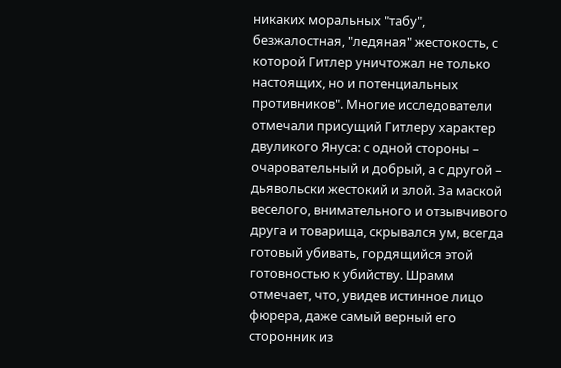никаких моральных "табу", безжалостная, "ледяная" жестокость, с которой Гитлер уничтожал не только настоящих, но и потенциальных противников". Многие исследователи отмечали присущий Гитлеру характер двуликого Януса: с одной стороны – очаровательный и добрый, а с другой – дьявольски жестокий и злой. За маской веселого, внимательного и отзывчивого друга и товарища, скрывался ум, всегда готовый убивать, гордящийся этой готовностью к убийству. Шрамм отмечает, что, увидев истинное лицо фюрера, даже самый верный его сторонник из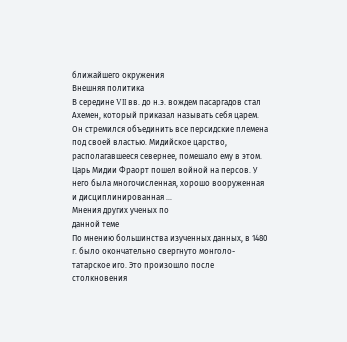ближайшего окружения
Внешняя политика
В середине VII вв. до н.э. вождем пасаргадов стал Ахемен, который приказал называть себя царем. Он стремился объединить все персидские племена под своей властью. Мидийское царство, располагавшееся севернее, помешало ему в этом. Царь Мидии Фраорт пошел войной на персов. У него была многочисленная, хорошо вооруженная и дисциплинированная ...
Мнения других ученых по
данной теме
По мнению большинства изученных данных, в 1480 г. было окончательно свергнуто монголо-татарское иго. Это произошло после столкновения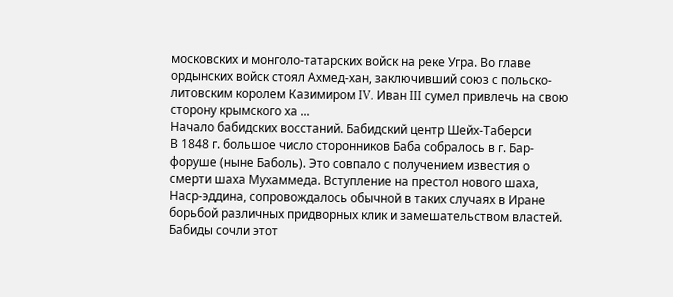московских и монголо-татарских войск на реке Угра. Во главе ордынских войск стоял Ахмед-хан, заключивший союз с польско-литовским королем Казимиром IV. Иван III сумел привлечь на свою сторону крымского ха ...
Начало бабидских восстаний. Бабидский центр Шейх-Таберси
В 1848 г. большое число сторонников Баба собралось в г. Бар-форуше (ныне Баболь). Это совпало с получением известия о смерти шаха Мухаммеда. Вступление на престол нового шаха, Наср-эддина, сопровождалось обычной в таких случаях в Иране борьбой различных придворных клик и замешательством властей. Бабиды сочли этот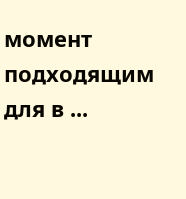момент подходящим для в ...